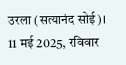उरला (सत्यानंद सोई)।
11 मई 2025, रविवार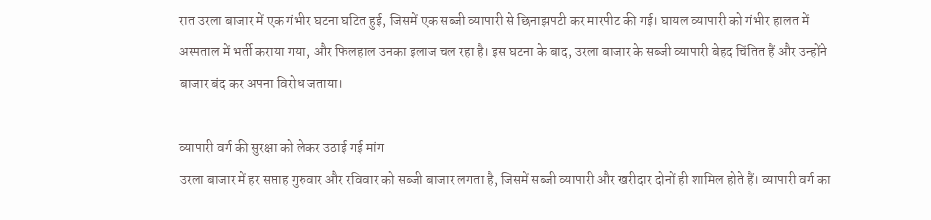रात उरला बाजार में एक गंभीर घटना घटित हुई, जिसमें एक सब्जी व्यापारी से छिनाझपटी कर मारपीट की गई। घायल व्यापारी को गंभीर हालत में अस्पताल में भर्ती कराया गया, और फिलहाल उनका इलाज चल रहा है। इस घटना के बाद, उरला बाजार के सब्जी व्यापारी बेहद चिंतित हैं और उन्होंने बाजार बंद कर अपना विरोध जताया।

व्यापारी वर्ग की सुरक्षा को लेकर उठाई गई मांग
उरला बाजार में हर सप्ताह गुरुवार और रविवार को सब्जी बाजार लगता है, जिसमें सब्जी व्यापारी और खरीदार दोनों ही शामिल होते हैं। व्यापारी वर्ग का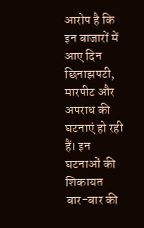आरोप है कि इन बाजारों में आए दिन छिनाझपटी, मारपीट और अपराध की घटनाएं हो रही हैं। इन घटनाओं की शिकायत बार-बार की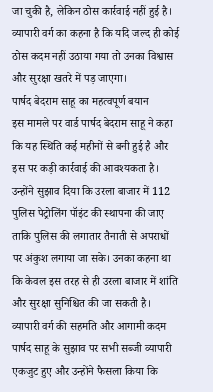जा चुकी है, लेकिन ठोस कार्रवाई नहीं हुई है। व्यापारी वर्ग का कहना है कि यदि जल्द ही कोई ठोस कदम नहीं उठाया गया तो उनका विश्वास और सुरक्षा खतरे में पड़ जाएगा।
पार्षद बेदराम साहू का महत्वपूर्ण बयान
इस मामले पर वार्ड पार्षद बेदराम साहू ने कहा कि यह स्थिति कई महीनों से बनी हुई है और इस पर कड़ी कार्रवाई की आवश्यकता है। उन्होंने सुझाव दिया कि उरला बाजार में 112 पुलिस पेट्रोलिंग पॉइंट की स्थापना की जाए ताकि पुलिस की लगातार तैनाती से अपराधों पर अंकुश लगाया जा सके। उनका कहना था कि केवल इस तरह से ही उरला बाजार में शांति और सुरक्षा सुनिश्चित की जा सकती है।
व्यापारी वर्ग की सहमति और आगामी कदम
पार्षद साहू के सुझाव पर सभी सब्जी व्यापारी एकजुट हुए और उन्होंने फैसला किया कि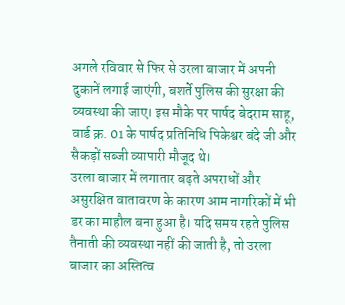अगले रविवार से फिर से उरला बाजार में अपनी दुकानें लगाई जाएंगी, बशर्ते पुलिस की सुरक्षा की व्यवस्था की जाए। इस मौके पर पार्षद बेदराम साहू, वार्ड क्र. 01 के पार्षद प्रतिनिधि पिकेश्वर बंदे जी और सैकड़ों सब्जी व्यापारी मौजूद थे।
उरला बाजार में लगातार बढ़ते अपराधों और असुरक्षित वातावरण के कारण आम नागरिकों में भी डर का माहौल बना हुआ है। यदि समय रहते पुलिस तैनाती की व्यवस्था नहीं की जाती है, तो उरला बाजार का अस्तित्व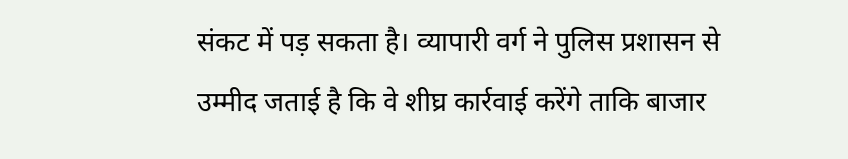संकट में पड़ सकता है। व्यापारी वर्ग ने पुलिस प्रशासन से उम्मीद जताई है कि वे शीघ्र कार्रवाई करेंगे ताकि बाजार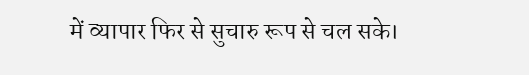में व्यापार फिर से सुचारु रूप से चल सके।